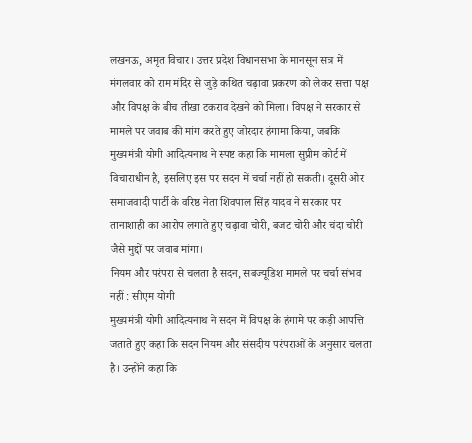लखनऊ, अमृत विचार। उत्तर प्रदेश विधानसभा के मानसून सत्र में मंगलवार को राम मंदिर से जुड़े कथित चढ़ावा प्रकरण को लेकर सत्ता पक्ष और विपक्ष के बीच तीखा टकराव देखने को मिला। विपक्ष ने सरकार से मामले पर जवाब की मांग करते हुए जोरदार हंगामा किया, जबकि मुख्यमंत्री योगी आदित्यनाथ ने स्पष्ट कहा कि मामला सुप्रीम कोर्ट में विचाराधीन है, इसलिए इस पर सदन में चर्चा नहीं हो सकती। दूसरी ओर समाजवादी पार्टी के वरिष्ठ नेता शिवपाल सिंह यादव ने सरकार पर तानाशाही का आरोप लगाते हुए चढ़ावा चोरी, बजट चोरी और चंदा चोरी जैसे मुद्दों पर जवाब मांगा।
नियम और परंपरा से चलता है सदन, सबज्यूडिश मामले पर चर्चा संभव नहीं : सीएम योगी
मुख्यमंत्री योगी आदित्यनाथ ने सदन में विपक्ष के हंगामे पर कड़ी आपत्ति जताते हुए कहा कि सदन नियम और संसदीय परंपराओं के अनुसार चलता है। उन्होंने कहा कि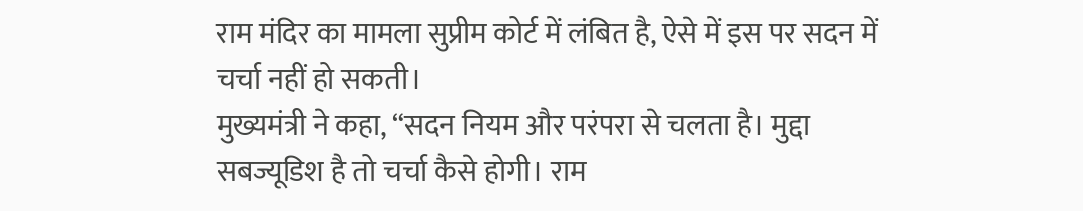राम मंदिर का मामला सुप्रीम कोर्ट में लंबित है, ऐसे में इस पर सदन में चर्चा नहीं हो सकती।
मुख्यमंत्री ने कहा, “सदन नियम और परंपरा से चलता है। मुद्दा सबज्यूडिश है तो चर्चा कैसे होगी। राम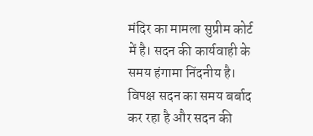मंदिर का मामला सुप्रीम कोर्ट में है। सदन की कार्यवाही के समय हंगामा निंदनीय है। विपक्ष सदन का समय बर्बाद कर रहा है और सदन की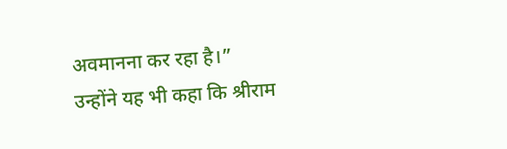अवमानना कर रहा है।”
उन्होंने यह भी कहा कि श्रीराम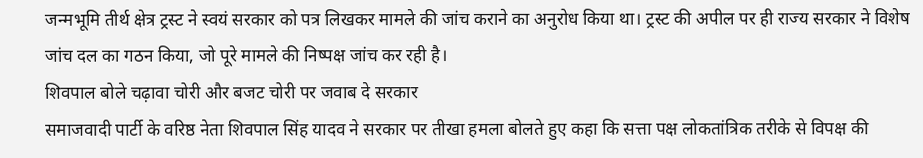जन्मभूमि तीर्थ क्षेत्र ट्रस्ट ने स्वयं सरकार को पत्र लिखकर मामले की जांच कराने का अनुरोध किया था। ट्रस्ट की अपील पर ही राज्य सरकार ने विशेष जांच दल का गठन किया, जो पूरे मामले की निष्पक्ष जांच कर रही है।
शिवपाल बोले चढ़ावा चोरी और बजट चोरी पर जवाब दे सरकार
समाजवादी पार्टी के वरिष्ठ नेता शिवपाल सिंह यादव ने सरकार पर तीखा हमला बोलते हुए कहा कि सत्ता पक्ष लोकतांत्रिक तरीके से विपक्ष की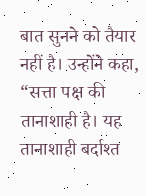बात सुनने को तैयार नहीं है। उन्होंने कहा, “सत्ता पक्ष की तानाशाही है। यह तानाशाही बर्दाश्त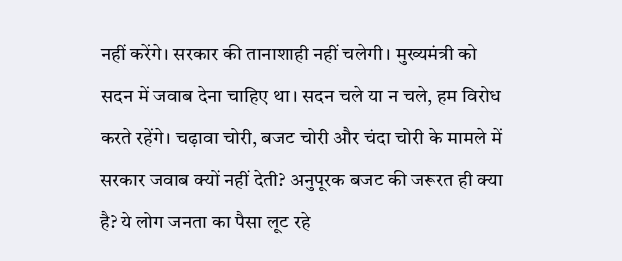नहीं करेंगे। सरकार की तानाशाही नहीं चलेगी। मुख्यमंत्री को सदन में जवाब देना चाहिए था। सदन चले या न चले, हम विरोध करते रहेंगे। चढ़ावा चोरी, बजट चोरी और चंदा चोरी के मामले में सरकार जवाब क्यों नहीं देती? अनुपूरक बजट की जरूरत ही क्या है? ये लोग जनता का पैसा लूट रहे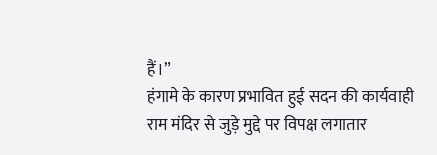हैं।”
हंगामे के कारण प्रभावित हुई सदन की कार्यवाही
राम मंदिर से जुड़े मुद्दे पर विपक्ष लगातार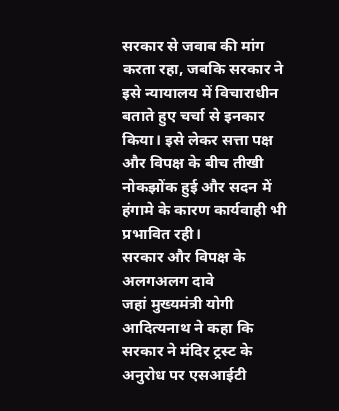सरकार से जवाब की मांग करता रहा, जबकि सरकार ने इसे न्यायालय में विचाराधीन बताते हुए चर्चा से इनकार किया। इसे लेकर सत्ता पक्ष और विपक्ष के बीच तीखी नोकझोंक हुई और सदन में हंगामे के कारण कार्यवाही भी प्रभावित रही।
सरकार और विपक्ष के अलगअलग दावे
जहां मुख्यमंत्री योगी आदित्यनाथ ने कहा कि सरकार ने मंदिर ट्रस्ट के अनुरोध पर एसआईटी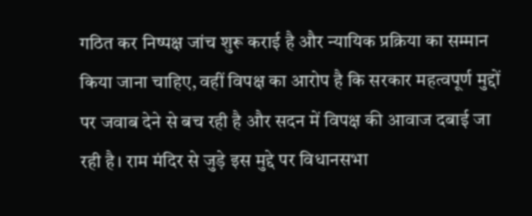गठित कर निष्पक्ष जांच शुरू कराई है और न्यायिक प्रक्रिया का सम्मान किया जाना चाहिए, वहीं विपक्ष का आरोप है कि सरकार महत्वपूर्ण मुद्दों पर जवाब देने से बच रही है और सदन में विपक्ष की आवाज दबाई जा रही है। राम मंदिर से जुड़े इस मुद्दे पर विधानसभा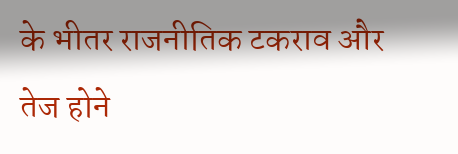के भीतर राजनीतिक टकराव और तेज होने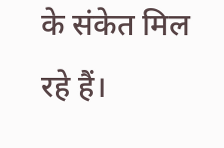के संकेत मिल रहे हैं।